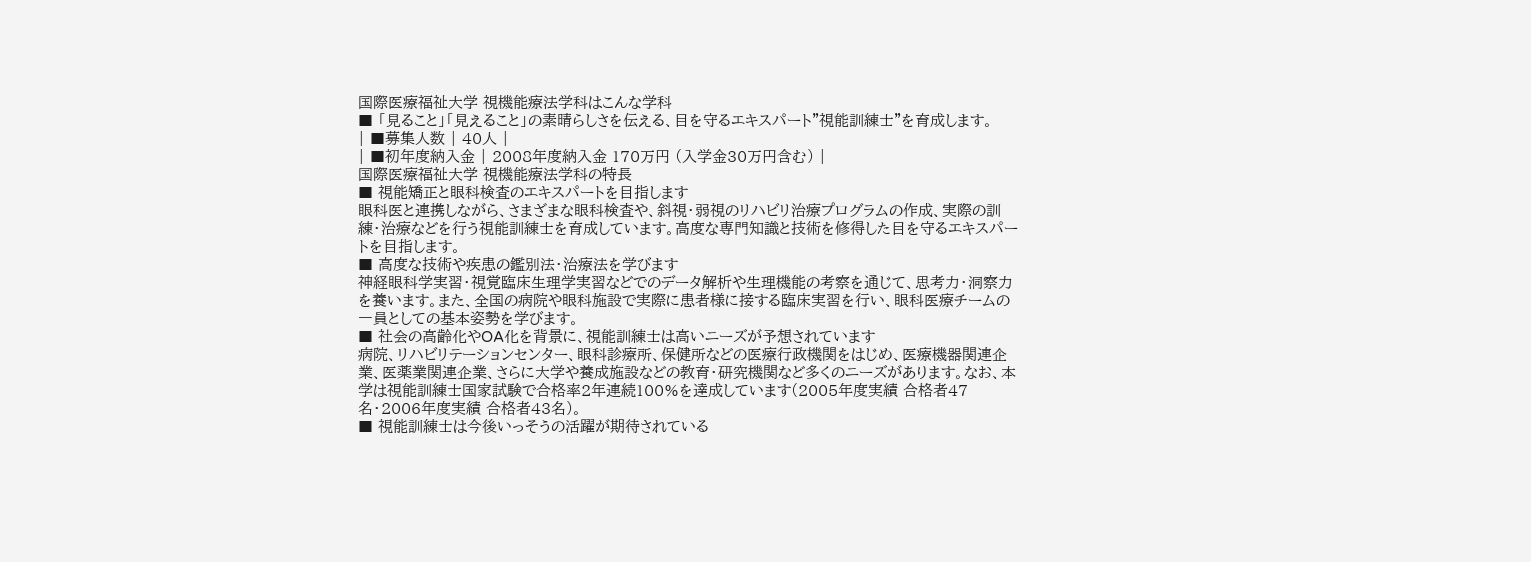国際医療福祉大学 視機能療法学科はこんな学科
■ 「見ること」「見えること」の素晴らしさを伝える、目を守るエキスパート"視能訓練士"を育成します。
| ■募集人数 | 40人 |
| ■初年度納入金 | 2008年度納入金 170万円 (入学金30万円含む) |
国際医療福祉大学 視機能療法学科の特長
■ 視能矯正と眼科検査のエキスパートを目指します
眼科医と連携しながら、さまざまな眼科検査や、斜視・弱視のリハビリ治療プログラムの作成、実際の訓練・治療などを行う視能訓練士を育成しています。高度な専門知識と技術を修得した目を守るエキスパートを目指します。
■ 高度な技術や疾患の鑑別法・治療法を学びます
神経眼科学実習・視覚臨床生理学実習などでのデータ解析や生理機能の考察を通じて、思考力・洞察力を養います。また、全国の病院や眼科施設で実際に患者様に接する臨床実習を行い、眼科医療チームの一員としての基本姿勢を学びます。
■ 社会の高齢化やOA化を背景に、視能訓練士は高いニーズが予想されています
病院、リハビリテーションセンター、眼科診療所、保健所などの医療行政機関をはじめ、医療機器関連企業、医薬業関連企業、さらに大学や養成施設などの教育・研究機関など多くのニーズがあります。なお、本学は視能訓練士国家試験で合格率2年連続100%を達成しています(2005年度実績 合格者47名・2006年度実績 合格者43名)。
■ 視能訓練士は今後いっそうの活躍が期待されている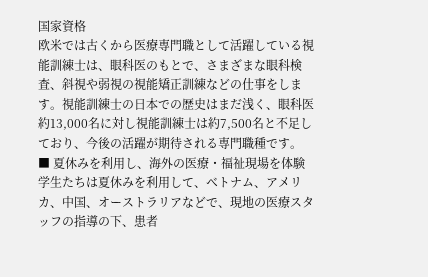国家資格
欧米では古くから医療専門職として活躍している視能訓練士は、眼科医のもとで、さまざまな眼科検査、斜視や弱視の視能矯正訓練などの仕事をします。視能訓練士の日本での歴史はまだ浅く、眼科医約13,000名に対し視能訓練士は約7,500名と不足しており、今後の活躍が期待される専門職種です。
■ 夏休みを利用し、海外の医療・福祉現場を体験
学生たちは夏休みを利用して、ベトナム、アメリカ、中国、オーストラリアなどで、現地の医療スタッフの指導の下、患者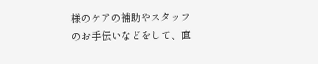様のケアの補助やスタッフのお手伝いなどをして、直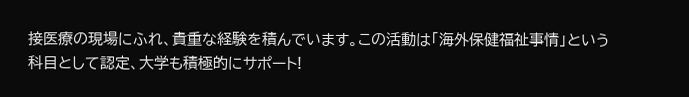接医療の現場にふれ、貴重な経験を積んでいます。この活動は「海外保健福祉事情」という科目として認定、大学も積極的にサポート!